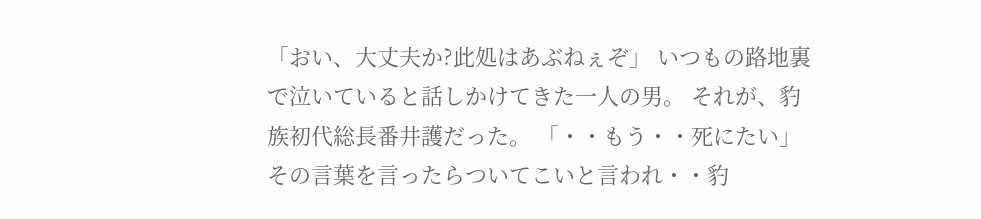「おい、大丈夫か?此処はあぶねぇぞ」 いつもの路地裏で泣いていると話しかけてきた一人の男。 それが、豹族初代総長番井護だった。 「・・もう・・死にたい」 その言葉を言ったらついてこいと言われ・・豹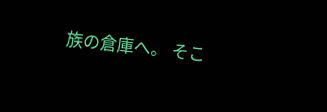族の倉庫へ。 そこ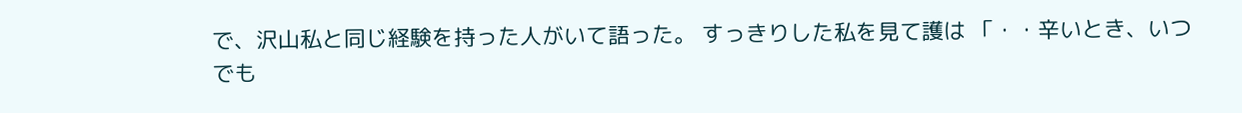で、沢山私と同じ経験を持った人がいて語った。 すっきりした私を見て護は 「・・辛いとき、いつでも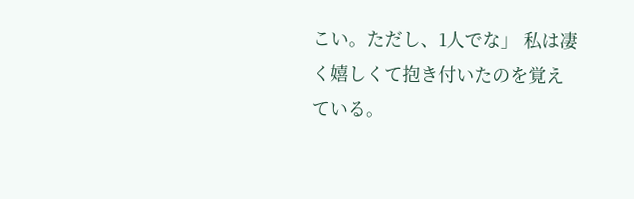こい。ただし、1人でな」 私は凄く嬉しくて抱き付いたのを覚えている。